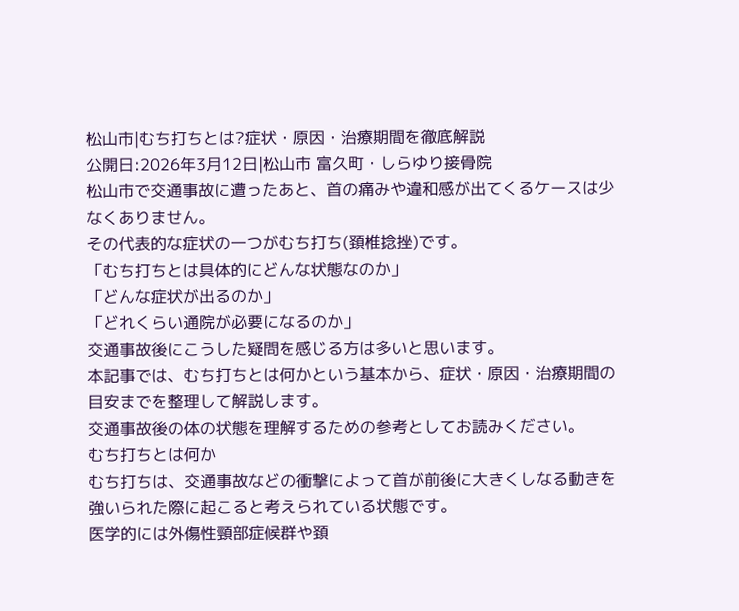松山市|むち打ちとは?症状・原因・治療期間を徹底解説
公開日:2026年3月12日|松山市 富久町・しらゆり接骨院
松山市で交通事故に遭ったあと、首の痛みや違和感が出てくるケースは少なくありません。
その代表的な症状の一つがむち打ち(頚椎捻挫)です。
「むち打ちとは具体的にどんな状態なのか」
「どんな症状が出るのか」
「どれくらい通院が必要になるのか」
交通事故後にこうした疑問を感じる方は多いと思います。
本記事では、むち打ちとは何かという基本から、症状・原因・治療期間の目安までを整理して解説します。
交通事故後の体の状態を理解するための参考としてお読みください。
むち打ちとは何か
むち打ちは、交通事故などの衝撃によって首が前後に大きくしなる動きを強いられた際に起こると考えられている状態です。
医学的には外傷性頸部症候群や頚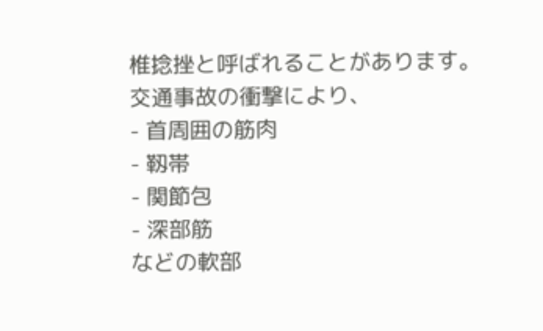椎捻挫と呼ばれることがあります。
交通事故の衝撃により、
- 首周囲の筋肉
- 靱帯
- 関節包
- 深部筋
などの軟部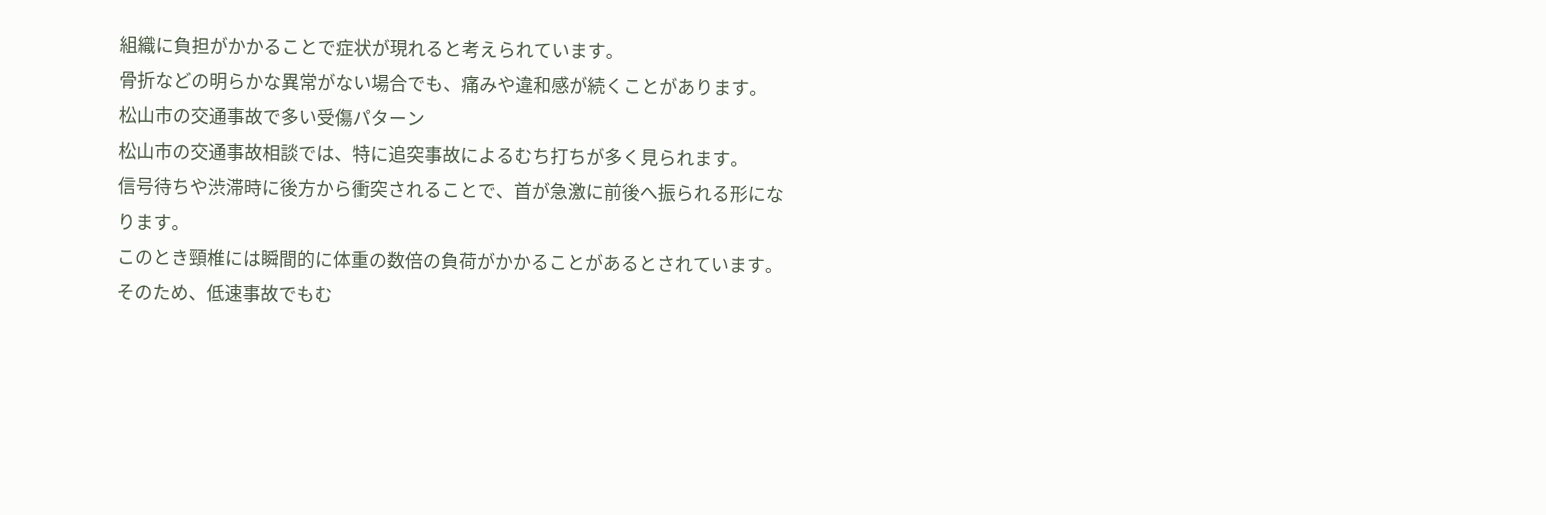組織に負担がかかることで症状が現れると考えられています。
骨折などの明らかな異常がない場合でも、痛みや違和感が続くことがあります。
松山市の交通事故で多い受傷パターン
松山市の交通事故相談では、特に追突事故によるむち打ちが多く見られます。
信号待ちや渋滞時に後方から衝突されることで、首が急激に前後へ振られる形になります。
このとき頸椎には瞬間的に体重の数倍の負荷がかかることがあるとされています。
そのため、低速事故でもむ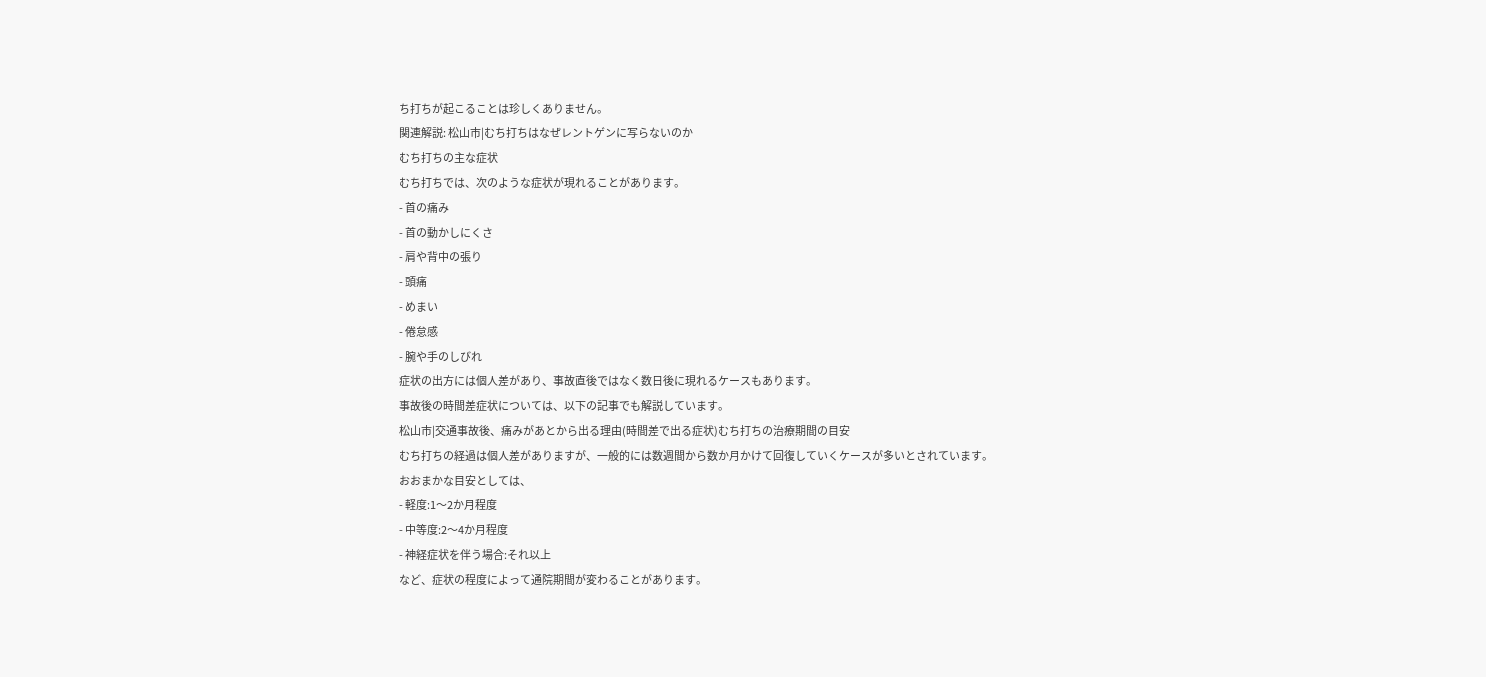ち打ちが起こることは珍しくありません。
関連解説: 松山市|むち打ちはなぜレントゲンに写らないのか
むち打ちの主な症状
むち打ちでは、次のような症状が現れることがあります。
- 首の痛み
- 首の動かしにくさ
- 肩や背中の張り
- 頭痛
- めまい
- 倦怠感
- 腕や手のしびれ
症状の出方には個人差があり、事故直後ではなく数日後に現れるケースもあります。
事故後の時間差症状については、以下の記事でも解説しています。
松山市|交通事故後、痛みがあとから出る理由(時間差で出る症状)むち打ちの治療期間の目安
むち打ちの経過は個人差がありますが、一般的には数週間から数か月かけて回復していくケースが多いとされています。
おおまかな目安としては、
- 軽度:1〜2か月程度
- 中等度:2〜4か月程度
- 神経症状を伴う場合:それ以上
など、症状の程度によって通院期間が変わることがあります。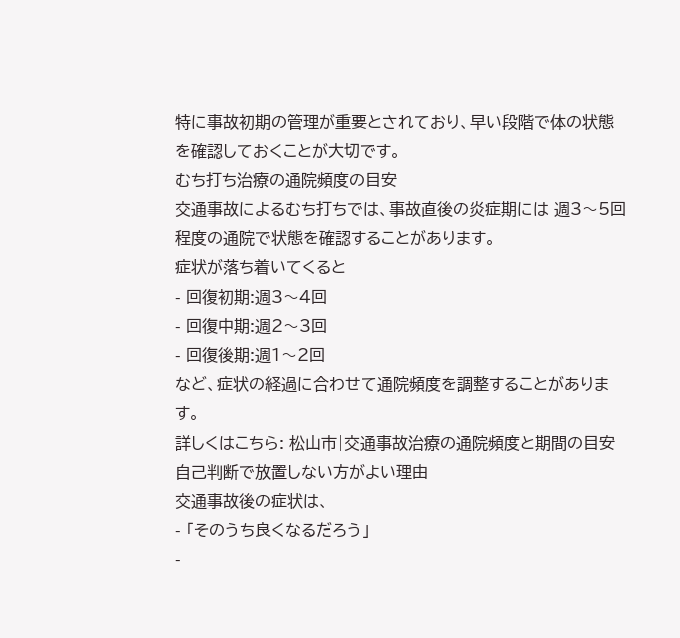特に事故初期の管理が重要とされており、早い段階で体の状態を確認しておくことが大切です。
むち打ち治療の通院頻度の目安
交通事故によるむち打ちでは、事故直後の炎症期には 週3〜5回程度の通院で状態を確認することがあります。
症状が落ち着いてくると
- 回復初期:週3〜4回
- 回復中期:週2〜3回
- 回復後期:週1〜2回
など、症状の経過に合わせて通院頻度を調整することがあります。
詳しくはこちら: 松山市|交通事故治療の通院頻度と期間の目安
自己判断で放置しない方がよい理由
交通事故後の症状は、
- 「そのうち良くなるだろう」
-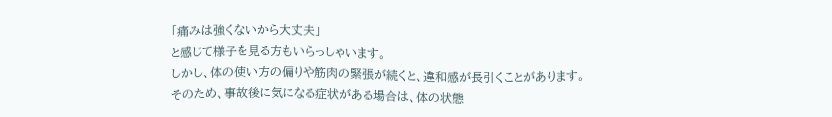「痛みは強くないから大丈夫」
と感じて様子を見る方もいらっしゃいます。
しかし、体の使い方の偏りや筋肉の緊張が続くと、違和感が長引くことがあります。
そのため、事故後に気になる症状がある場合は、体の状態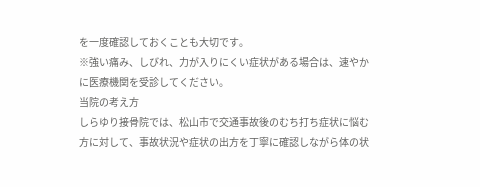を一度確認しておくことも大切です。
※強い痛み、しびれ、力が入りにくい症状がある場合は、速やかに医療機関を受診してください。
当院の考え方
しらゆり接骨院では、松山市で交通事故後のむち打ち症状に悩む方に対して、事故状況や症状の出方を丁寧に確認しながら体の状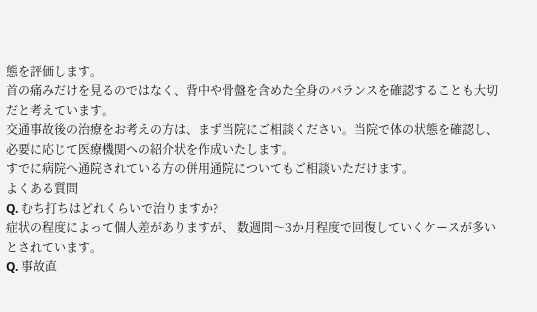態を評価します。
首の痛みだけを見るのではなく、背中や骨盤を含めた全身のバランスを確認することも大切だと考えています。
交通事故後の治療をお考えの方は、まず当院にご相談ください。当院で体の状態を確認し、必要に応じて医療機関への紹介状を作成いたします。
すでに病院へ通院されている方の併用通院についてもご相談いただけます。
よくある質問
Q. むち打ちはどれくらいで治りますか?
症状の程度によって個人差がありますが、 数週間〜3か月程度で回復していくケースが多いとされています。
Q. 事故直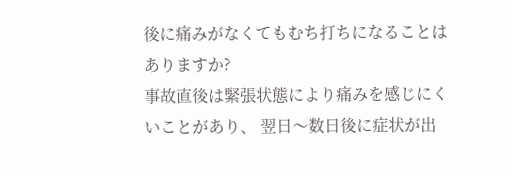後に痛みがなくてもむち打ちになることはありますか?
事故直後は緊張状態により痛みを感じにくいことがあり、 翌日〜数日後に症状が出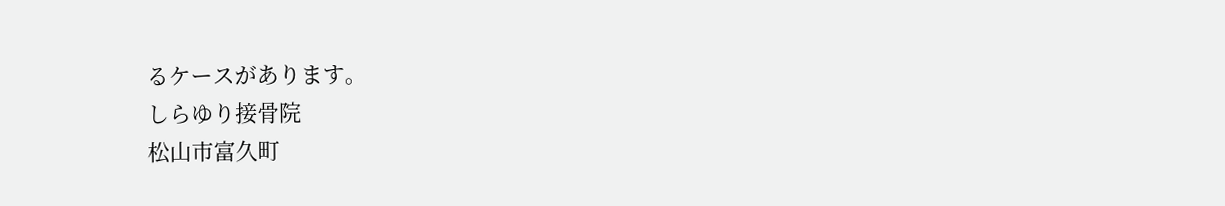るケースがあります。
しらゆり接骨院
松山市富久町